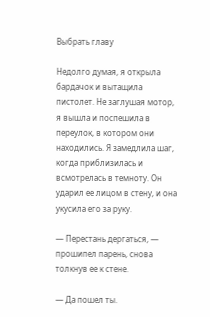Выбрать главу

Недолго думая, я открыла бардачок и вытащила пистолет. Не заглушая мотор, я вышла и поспешила в переулок, в котором они находились. Я замедлила шаг, когда приблизилась и всмотрелась в темноту. Он ударил ее лицом в стену, и она укусила его за руку.

— Перестань дергаться, — прошипел парень, снова толкнув ее к стене.

— Да пошел ты.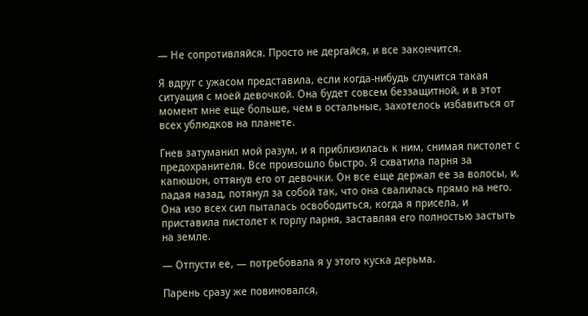— Не сопротивляйся. Просто не дергайся, и все закончится.

Я вдруг с ужасом представила, если когда-нибудь случится такая ситуация с моей девочкой. Она будет совсем беззащитной, и в этот момент мне еще больше, чем в остальные, захотелось избавиться от всех ублюдков на планете.

Гнев затуманил мой разум, и я приблизилась к ним, снимая пистолет с предохранителя. Все произошло быстро. Я схватила парня за капюшон, оттянув его от девочки. Он все еще держал ее за волосы, и, падая назад, потянул за собой так, что она свалилась прямо на него. Она изо всех сил пыталась освободиться, когда я присела, и приставила пистолет к горлу парня, заставляя его полностью застыть на земле.

— Отпусти ее, — потребовала я у этого куска дерьма.

Парень сразу же повиновался,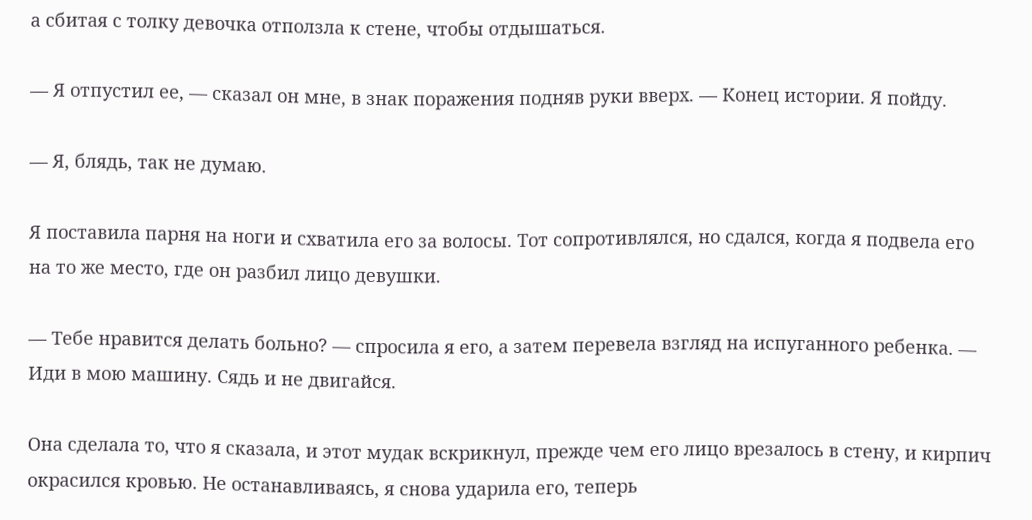а сбитая с толку девочка отползла к стене, чтобы отдышаться.

— Я отпустил ее, — сказал он мне, в знак поражения подняв руки вверх. — Конец истории. Я пойду.

— Я, блядь, так не думаю.

Я поставила парня на ноги и схватила его за волосы. Тот сопротивлялся, но сдался, когда я подвела его на то же место, где он разбил лицо девушки.

— Тебе нравится делать больно? — спросила я его, а затем перевела взгляд на испуганного ребенка. — Иди в мою машину. Сядь и не двигайся.

Она сделала то, что я сказала, и этот мудак вскрикнул, прежде чем его лицо врезалось в стену, и кирпич окрасился кровью. Не останавливаясь, я снова ударила его, теперь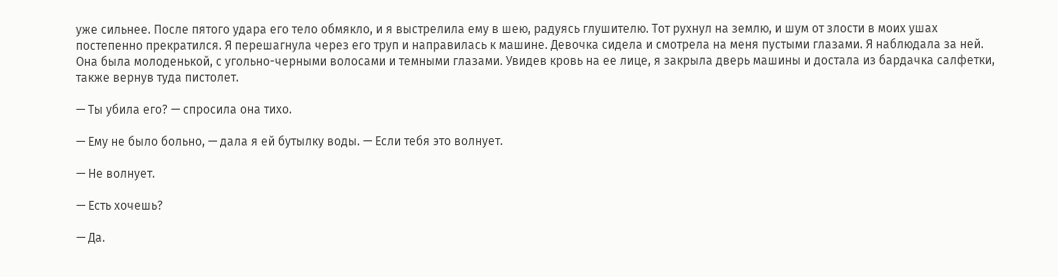уже сильнее. После пятого удара его тело обмякло, и я выстрелила ему в шею, радуясь глушителю. Тот рухнул на землю, и шум от злости в моих ушах постепенно прекратился. Я перешагнула через его труп и направилась к машине. Девочка сидела и смотрела на меня пустыми глазами. Я наблюдала за ней. Она была молоденькой, с угольно-черными волосами и темными глазами. Увидев кровь на ее лице, я закрыла дверь машины и достала из бардачка салфетки, также вернув туда пистолет.

— Ты убила его? — спросила она тихо.

— Ему не было больно, — дала я ей бутылку воды. — Если тебя это волнует.

— Не волнует.

— Есть хочешь?

— Да.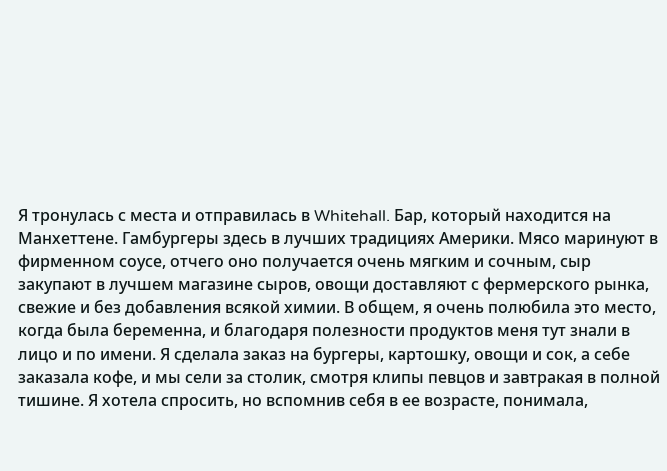Я тронулась с места и отправилась в Whitehall. Бар, который находится на Манхеттене. Гамбургеры здесь в лучших традициях Америки. Мясо маринуют в фирменном соусе, отчего оно получается очень мягким и сочным, сыр закупают в лучшем магазине сыров, овощи доставляют с фермерского рынка, свежие и без добавления всякой химии. В общем, я очень полюбила это место, когда была беременна, и благодаря полезности продуктов меня тут знали в лицо и по имени. Я сделала заказ на бургеры, картошку, овощи и сок, а себе заказала кофе, и мы сели за столик, смотря клипы певцов и завтракая в полной тишине. Я хотела спросить, но вспомнив себя в ее возрасте, понимала,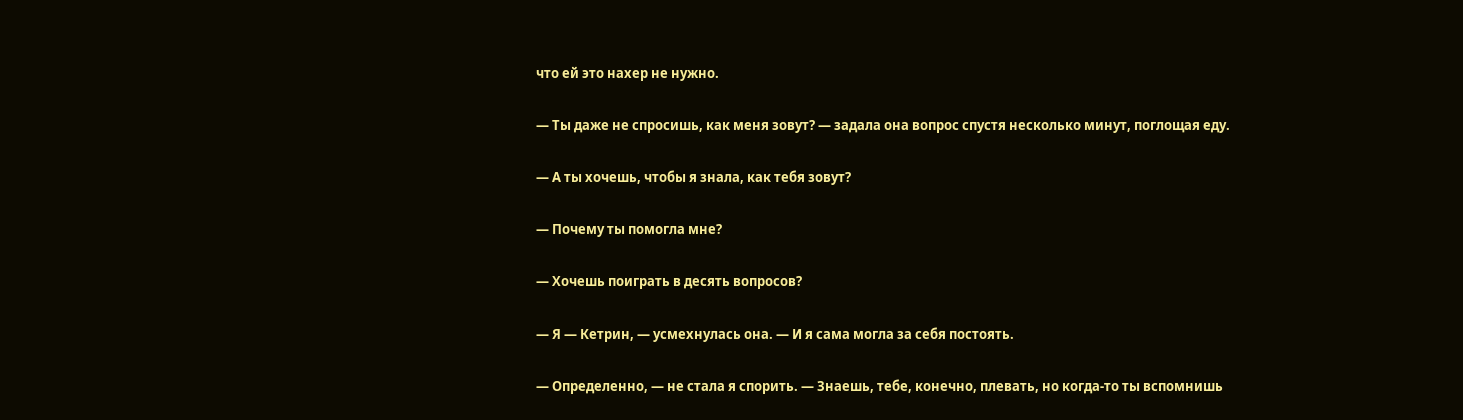что ей это нахер не нужно.

— Ты даже не спросишь, как меня зовут? — задала она вопрос спустя несколько минут, поглощая еду.

— А ты хочешь, чтобы я знала, как тебя зовут?

— Почему ты помогла мне?

— Хочешь поиграть в десять вопросов?

— Я — Кетрин, — усмехнулась она. — И я сама могла за себя постоять.

— Определенно, — не стала я спорить. — Знаешь, тебе, конечно, плевать, но когда-то ты вспомнишь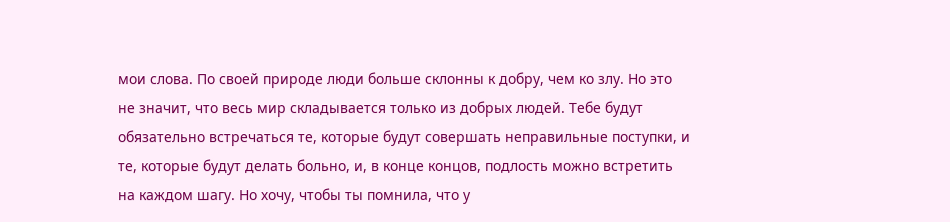мои слова. По своей природе люди больше склонны к добру, чем ко злу. Но это не значит, что весь мир складывается только из добрых людей. Тебе будут обязательно встречаться те, которые будут совершать неправильные поступки, и те, которые будут делать больно, и, в конце концов, подлость можно встретить на каждом шагу. Но хочу, чтобы ты помнила, что у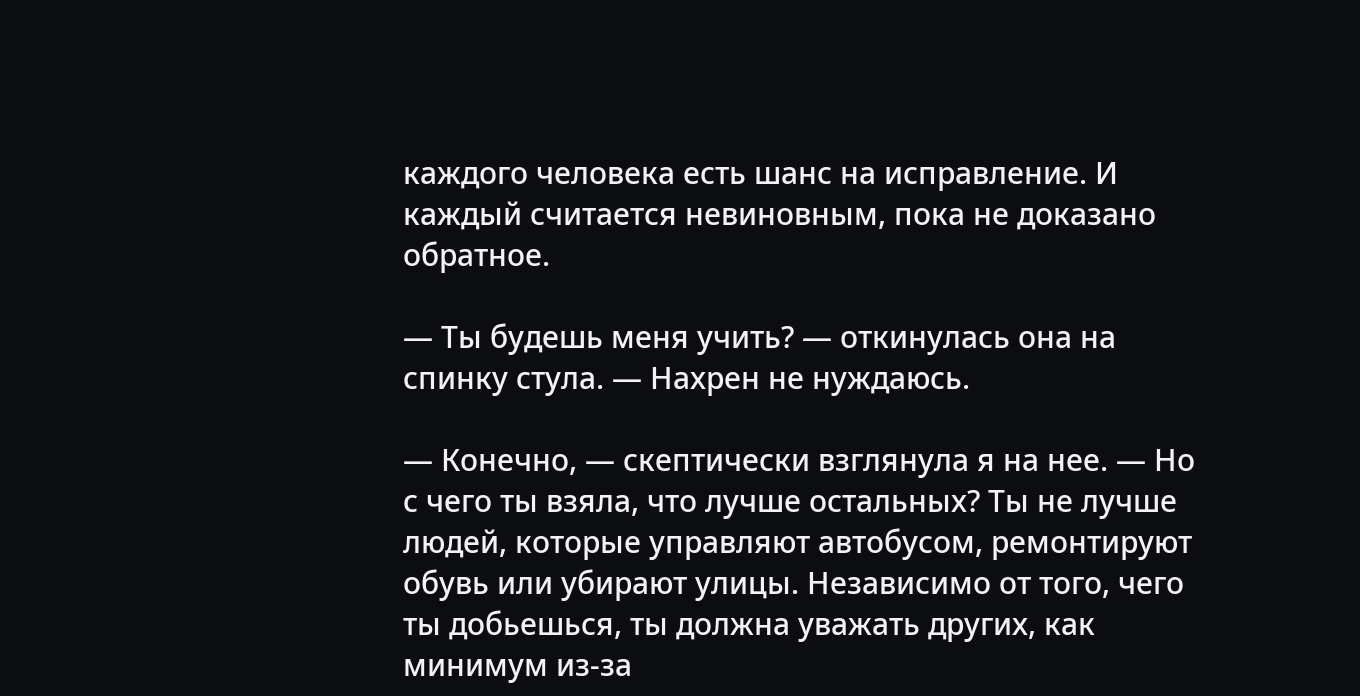каждого человека есть шанс на исправление. И каждый считается невиновным, пока не доказано обратное.

— Ты будешь меня учить? — откинулась она на спинку стула. — Нахрен не нуждаюсь.

— Конечно, — скептически взглянула я на нее. — Но с чего ты взяла, что лучше остальных? Ты не лучше людей, которые управляют автобусом, ремонтируют обувь или убирают улицы. Независимо от того, чего ты добьешься, ты должна уважать других, как минимум из-за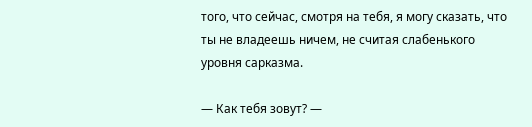того, что сейчас, смотря на тебя, я могу сказать, что ты не владеешь ничем, не считая слабенького уровня сарказма.

— Как тебя зовут? —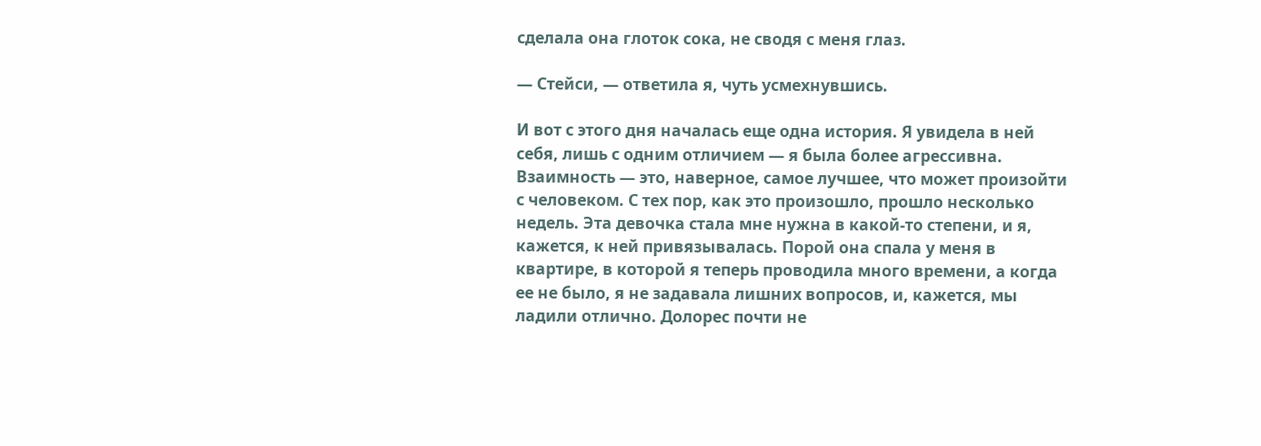сделала она глоток сока, не сводя с меня глаз.

— Стейси, — ответила я, чуть усмехнувшись.

И вот с этого дня началась еще одна история. Я увидела в ней себя, лишь с одним отличием — я была более агрессивна. Взаимность — это, наверное, самое лучшее, что может произойти с человеком. С тех пор, как это произошло, прошло несколько недель. Эта девочка стала мне нужна в какой-то степени, и я, кажется, к ней привязывалась. Порой она спала у меня в квартире, в которой я теперь проводила много времени, а когда ее не было, я не задавала лишних вопросов, и, кажется, мы ладили отлично. Долорес почти не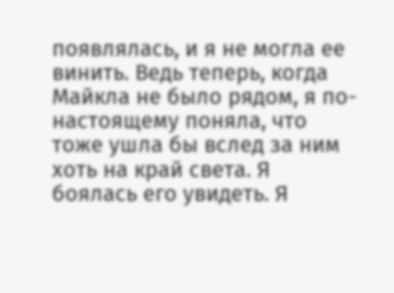появлялась, и я не могла ее винить. Ведь теперь, когда Майкла не было рядом, я по-настоящему поняла, что тоже ушла бы вслед за ним хоть на край света. Я боялась его увидеть. Я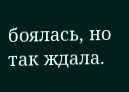боялась, но так ждала.